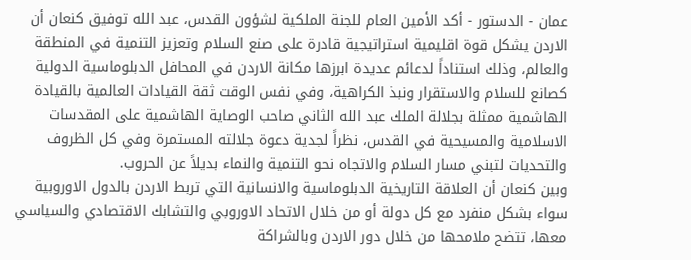عمان - الدستور - أكد الأمين العام للجنة الملكية لشؤون القدس، عبد الله توفيق كنعان أن الاردن يشكل قوة اقليمية استراتيجية قادرة على صنع السلام وتعزيز التنمية في المنطقة والعالم، وذلك استناداً لدعائم عديدة ابرزها مكانة الاردن في المحافل الدبلوماسية الدولية كصانع للسلام والاستقرار ونبذ الكراهية، وفي نفس الوقت ثقة القيادات العالمية بالقيادة الهاشمية ممثلة بجلالة الملك عبد الله الثاني صاحب الوصاية الهاشمية على المقدسات الاسلامية والمسيحية في القدس، نظراً لجدية دعوة جلالته المستمرة وفي كل الظروف والتحديات لتبني مسار السلام والاتجاه نحو التنمية والنماء بديلاً عن الحروب.
وبين كنعان أن العلاقة التاريخية الدبلوماسية والانسانية التي تربط الاردن بالدول الاوروبية سواء بشكل منفرد مع كل دولة أو من خلال الاتحاد الاوروبي والتشابك الاقتصادي والسياسي معها، تتضح ملامحها من خلال دور الاردن وبالشراكة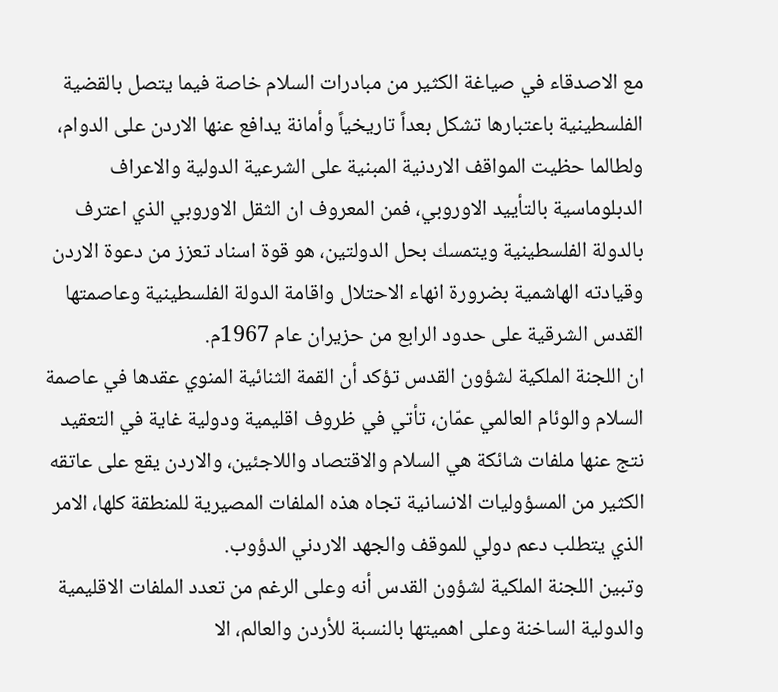مع الاصدقاء في صياغة الكثير من مبادرات السلام خاصة فيما يتصل بالقضية الفلسطينية باعتبارها تشكل بعداً تاريخياً وأمانة يدافع عنها الاردن على الدوام، ولطالما حظيت المواقف الاردنية المبنية على الشرعية الدولية والاعراف الدبلوماسية بالتأييد الاوروبي، فمن المعروف ان الثقل الاوروبي الذي اعترف بالدولة الفلسطينية ويتمسك بحل الدولتين، هو قوة اسناد تعزز من دعوة الاردن وقيادته الهاشمية بضرورة انهاء الاحتلال واقامة الدولة الفلسطينية وعاصمتها القدس الشرقية على حدود الرابع من حزيران عام 1967م.
ان اللجنة الملكية لشؤون القدس تؤكد أن القمة الثنائية المنوي عقدها في عاصمة السلام والوئام العالمي عمّان، تأتي في ظروف اقليمية ودولية غاية في التعقيد نتج عنها ملفات شائكة هي السلام والاقتصاد واللاجئين، والاردن يقع على عاتقه الكثير من المسؤوليات الانسانية تجاه هذه الملفات المصيرية للمنطقة كلها، الامر الذي يتطلب دعم دولي للموقف والجهد الاردني الدؤوب.
وتبين اللجنة الملكية لشؤون القدس أنه وعلى الرغم من تعدد الملفات الاقليمية والدولية الساخنة وعلى اهميتها بالنسبة للأردن والعالم، الا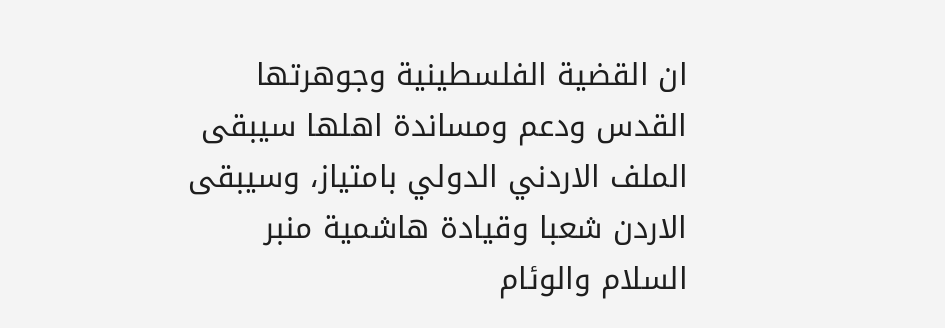ان القضية الفلسطينية وجوهرتها القدس ودعم ومساندة اهلها سيبقى الملف الاردني الدولي بامتياز، وسيبقى الاردن شعبا وقيادة هاشمية منبر السلام والوئام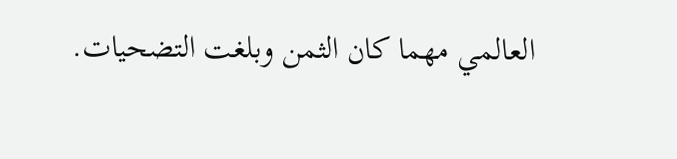العالمي مهما كان الثمن وبلغت التضحيات.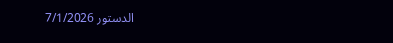الدستور 7/1/2026